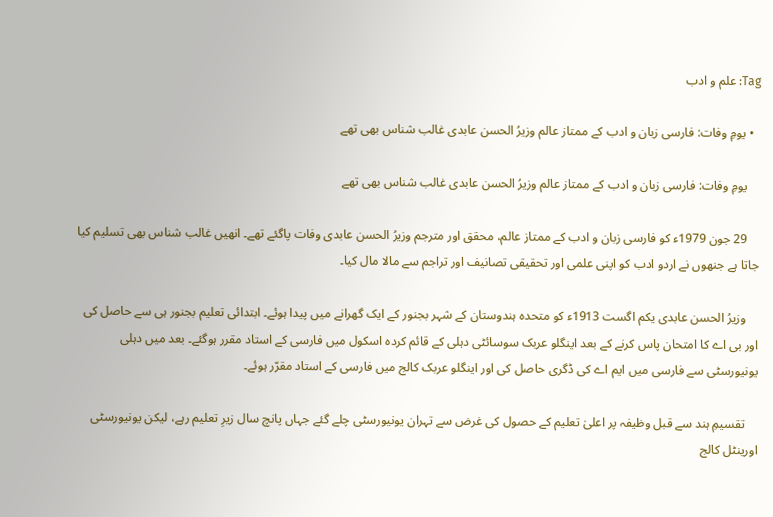Tag: علم و ادب

  • یومِ وفات: فارسی زبان و ادب کے ممتاز عالم وزیرُ الحسن عابدی غالب شناس بھی تھے

    یومِ وفات: فارسی زبان و ادب کے ممتاز عالم وزیرُ الحسن عابدی غالب شناس بھی تھے

    29 جون 1979ء کو فارسی زبان و ادب کے ممتاز عالم، محقق اور مترجم وزیرُ الحسن عابدی وفات پاگئے تھے۔ انھیں غالب شناس بھی تسلیم کیا جاتا ہے جنھوں نے اردو ادب کو اپنی علمی اور تحقیقی تصانیف اور تراجم سے مالا مال کیا۔

    وزیرُ الحسن عابدی یکم اگست 1913ء کو متحدہ ہندوستان کے شہر بجنور کے ایک گھرانے میں پیدا ہوئے۔ ابتدائی تعلیم بجنور ہی سے حاصل کی اور بی اے کا امتحان پاس کرنے کے بعد اینگلو عربک سوسائٹی دہلی کے قائم کردہ اسکول میں فارسی کے استاد مقرر ہوگئے۔ بعد میں دہلی یونیورسٹی سے فارسی میں ایم اے کی ڈگری حاصل کی اور اینگلو عربک کالج میں فارسی کے استاد مقرّر ہوئے۔

    تقسیمِ ہند سے قبل وظیفہ پر اعلیٰ تعلیم کے حصول کی غرض سے تہران یونیورسٹی چلے گئے جہاں پانچ سال زیرِ تعلیم رہے، لیکن یونیورسٹی اورینٹل کالج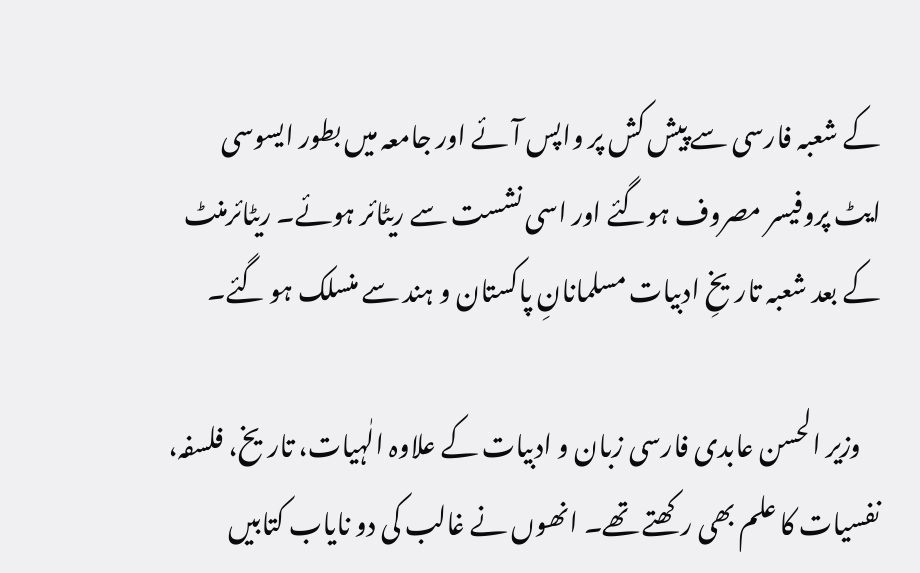کے شعبہ فارسی سے پیش کش پر واپس آئے اور جامعہ میں بطور ایسوسی ایٹ پروفیسر مصروف ہوگئے اور اسی نشست سے ریٹائر ہوئے۔ ریٹائرمنٹ کے بعد شعبہ تاریخِ ادبیات مسلمانانِ پاکستان و ہند سے منسلک ہو گئے۔

    وزیر الحسن عابدی فارسی زبان و ادبیات کے علاوہ الٰہیات، تاریخ، فلسفہ، نفسیات کا علم بھی رکھتے تھے۔ انھوں نے غالب کی دو نایاب کتابیں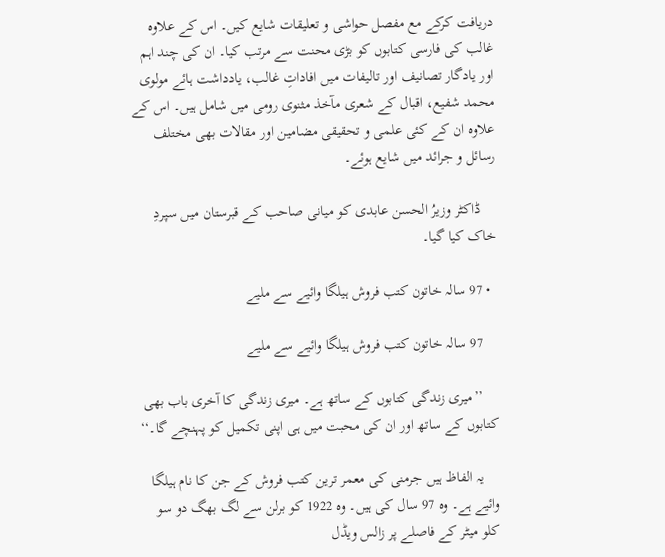دریافت کرکے مع مفصل حواشی و تعلیقات شایع کیں۔ اس کے علاوہ غالب کی فارسی کتابوں کو بڑی محنت سے مرتب کیا۔ ان کی چند اہم اور یادگار تصانیف اور تالیفات میں افاداتِ غالب، یادداشت ہائے مولوی محمد شفیع، اقبال کے شعری مآخذ مثنوی رومی میں شامل ہیں۔ اس کے علاوہ ان کے کئی علمی و تحقیقی مضامین اور مقالات بھی مختلف رسائل و جرائد میں شایع ہوئے۔

    ڈاکٹر وزیرُ الحسن عابدی کو میانی صاحب کے قبرستان میں سپردِ خاک کیا گیا۔

  • 97 سالہ خاتون کتب فروش ہیلگا وائیے سے ملیے

    97 سالہ خاتون کتب فروش ہیلگا وائیے سے ملیے

    ’’میری زندگی کتابوں کے ساتھ ہے۔ میری زندگی کا آخری باب بھی کتابوں کے ساتھ اور ان کی محبت میں ہی اپنی تکمیل کو پہنچے گا۔‘‘

    یہ الفاظ ہیں‌ جرمنی کی معمر ترین کتب فروش کے جن کا نام ہیلگا وائیے ہے۔ وہ 97 سال کی ہیں۔ وہ 1922 کو برلن سے لگ بھگ دو سو کلو میٹر کے فاصلے پر زالس ویڈل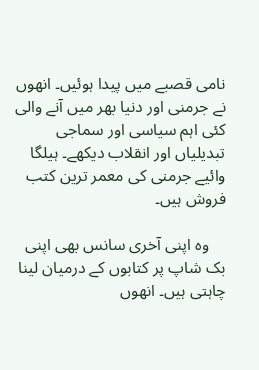نامی قصبے میں‌ پیدا ہوئیں۔ انھوں‌ نے جرمنی اور دنیا بھر میں‌ آنے والی کئی اہم سیاسی اور سماجی تبدیلیاں‌ اور انقلاب دیکھے۔ ہیلگا وائیے جرمنی کی معمر ترین کتب فروش ہیں۔

    وہ اپنی آخری سانس بھی اپنی بک شاپ پر کتابوں‌ کے درمیان لینا چاہتی ہیں۔ انھوں‌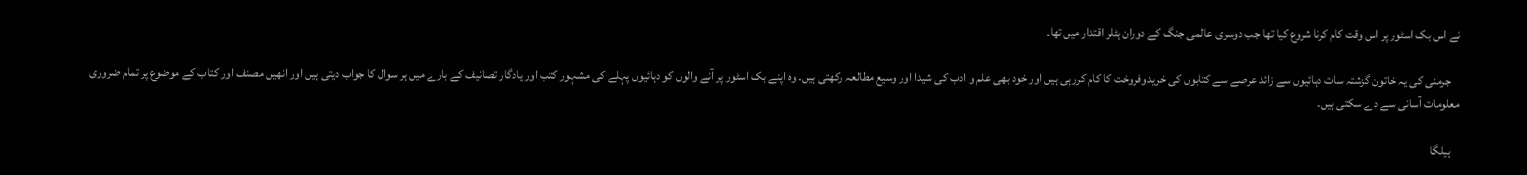نے اس بک اسٹور پر اس وقت کام کرنا شروع کیا تھا جب دوسری عالمی جنگ کے دوران ہٹلر اقتدار میں تھا۔

    جرمنی کی یہ خاتون گزشتہ سات دہائیوں سے زائد عرصے سے کتابوں‌ کی خریدوفروخت کا کام کررہی ہیں اور خود بھی علم و ادب کی شیدا اور وسیع مطالعہ رکھتی ہیں۔ وہ اپنے بک اسٹور پر آنے والوں کو دہائیوں‌ پہلے کی مشہور کتب اور یادگار تصانیف کے بارے میں ہر سوال کا جواب دیتی ہیں اور انھیں‌ مصنف اور کتاب کے موضوع پر تمام ضروری معلومات آسانی سے دے سکتی ہیں۔

    ہیلگا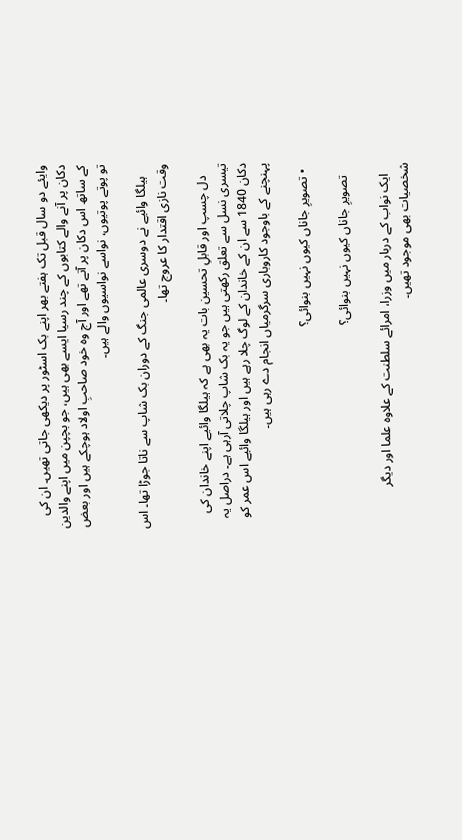وایئے دو سال قبل تک ہفتے بھر اپنے بک اسٹور پر دیکھی جاتی تھیں۔ ان کی دکان پر آنے والے کتابوں کے چند رسیا ایسے بھی ہیں، جو بچپن میں اپنے والدین کے ساتھ اس دکان پر آتے تھے اور آج وہ خود صاحبِ‌ اولاد ہوچکے ہیں‌ اور بعض‌ تو پوتے پوتیوں، نواسے نواسیوں‌ والے ہیں۔

    ہیلگا وائیے نے دوسری عالمی جنگ کے دوران بک شاپ سے ناتا جوڑا تھا۔ اس وقت نازی اقتدار کا عروج تھا۔

    دل چسپ اور قابلِ تحسین بات یہ بھی ہے کہ ہیلگا وائیے اپنے خاندان کی تیسری نسل سے تعلق رکھتی ہیں‌ جو یہ بک شاپ چلاتی آرہی ہے۔ دراصل یہ دکان 1840 سے ان کے خاندان کے لوگ چلا رہے ہیں اور ہیلگا وائیے اس عمر کو پہنچنے کے باوجود کاروباری سرگرمیاں‌ انجام دے رہی ہیں۔

  • تصویرِ جاناں کیوں‌ نہیں‌ بنوائی؟

    تصویرِ جاناں کیوں‌ نہیں‌ بنوائی؟

    ایک نواب کے دربار میں وزرا، امرائے سلطنت کے علاوہ علما اور دیگر شخصیات بھی موجود تھیں۔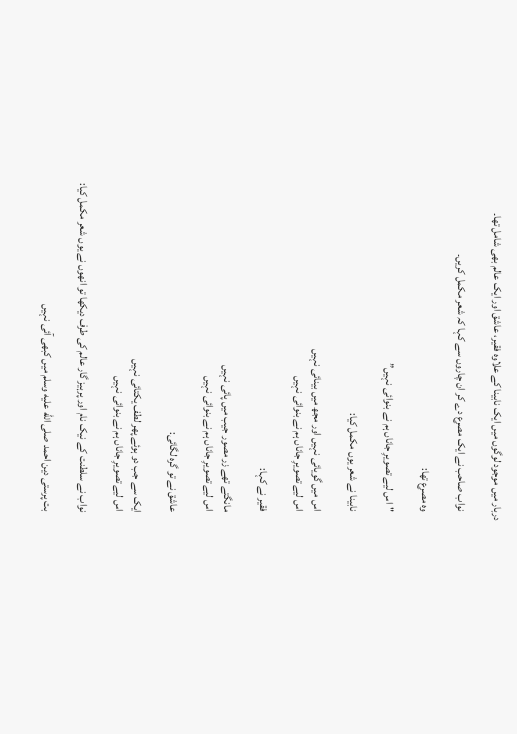دربار میں‌ موجود لوگوں میں ایک نابینا کے علاوہ فقیر، عاشق اور ایک عالم بھی شامل تھا۔

    نواب صاحب نے ایک مصرع دے کر ان چاروں سے کہا کہ شعر مکمل کریں۔

    وہ مصرع تھا:

    "اس لیے تصویرِ جاناں ہم نے بنوائی نہیں”

    نابینا نے شعر یوں مکمل کیا:

    اس میں گویائی نہیں اور مجھ میں بینائی نہیں
    اس لیے تصویرِ جاناں ہم نے بنوائی نہیں

    فقیر نے کہا:

    مانگتے تھے زر مصور جیب میں پائی نہیں
    اس لیے تصویرِ جاناں ہم نے بنوائی نہیں

    عاشق نے تو گرہ لگائی:

    ایک سے جب دو ہوئے پھر لطف یکتائی نہیں
    اس لیے تصویرِ جاناں ہم نے بنوائی نہیں

    نواب نے سلطنت کے نیک نام اور پرہیز گار عالم کی طرف دیکھا تو انھوں‌ نے یوں شعر مکمل کیا:

    بت پرستی دین احمد صلى الله عليه وسلم میں کبھی آئی نہیں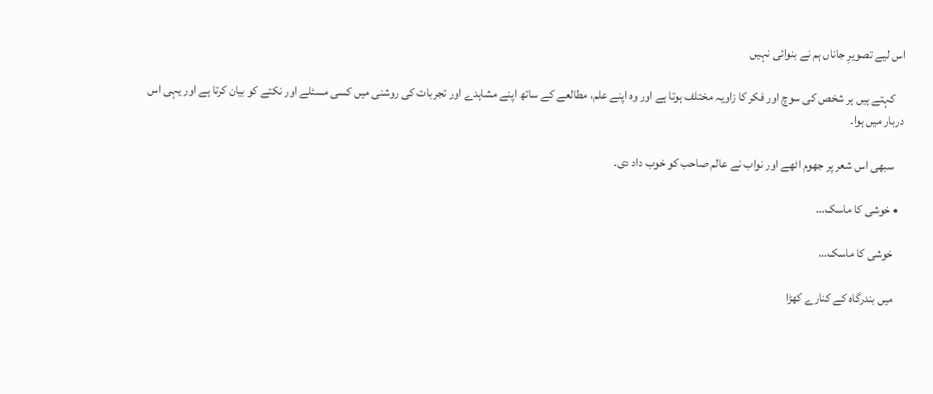اس لیے تصویرِ جاناں ہم نے بنوائی نہیں

    کہتے ہیں ہر شخص کی سوچ اور فکر کا زاویہ مختلف ہوتا ہے اور وہ اپنے علم، مطالعے کے ساتھ اپنے مشاہدے اور تجربات کی روشنی میں‌ کسی مسئلے اور نکتے کو بیان کرتا ہے اور یہی اس دربار میں ہوا۔

    سبھی اس شعر پر جھوم اٹھے اور نواب نے عالم صاحب کو خوب داد دی۔

  • خوشی کا ماسک…

    خوشی کا ماسک…

    میں بندرگاہ کے کنارے کھڑا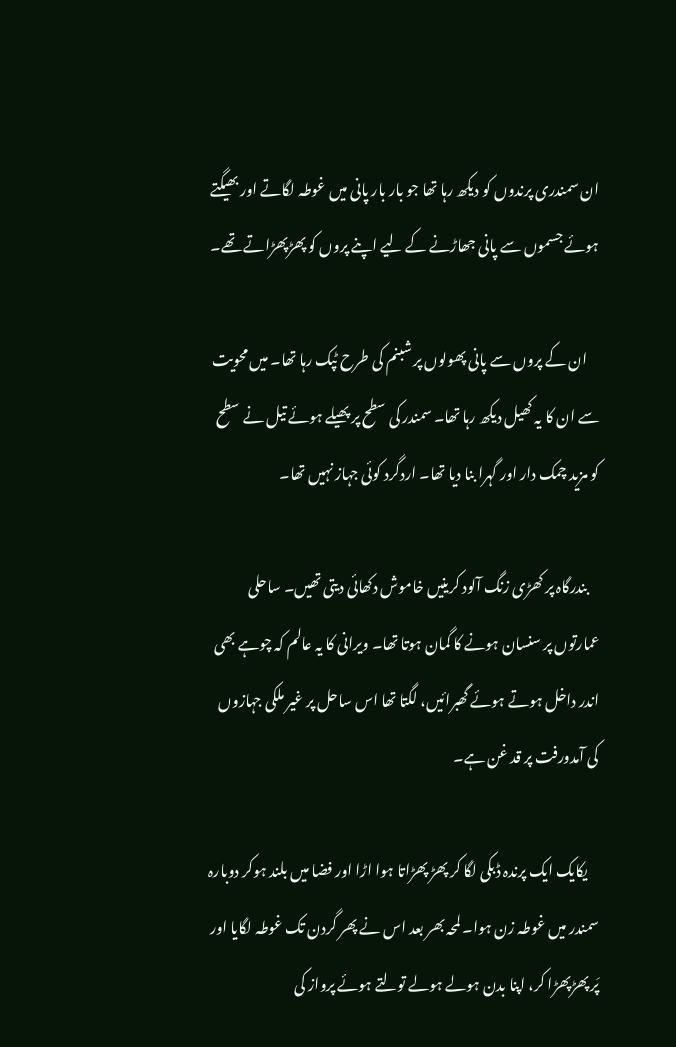ان سمندری پرندوں کو دیکھ رہا تھا جو بار بار پانی میں غوطہ لگاتے اور بھیگتے ہوئے جسموں سے پانی جھاڑنے کے لیے اپنے پروں کو پھڑپھڑاتے تھے۔

    ان کے پروں سے پانی پھولوں پر شبنم کی طرح ٹپک رہا تھا۔ میں محویت سے ان کا یہ کھیل دیکھ رہا تھا۔ سمندر کی سطح پر پھیلے ہوئے تیل نے سطح کو مزید چمک دار اور گہرا بنا دیا تھا۔ اردگرد کوئی جہاز نہیں تھا۔

    بندرگاہ پر کھڑی زنگ آلود کرینیں خاموش دکھائی دیتی تھیں۔ ساحلی عمارتوں پر سنسان ہونے کا گمان ہوتا تھا۔ ویرانی کا یہ عالم کہ چوہے بھی اندر داخل ہوتے ہوئے گھبرائیں، لگتا تھا اس ساحل پر غیر ملکی جہازوں کی آمدورفت پر قد غن ہے۔

    یکایک ایک پرندہ ڈبکی لگا کر پھڑ پھڑاتا ہوا اڑا اور فضا میں بلند ہوکر دوبارہ سمندر میں غوطہ زن ہوا۔ لمحہ بھر بعد اس نے پھر گردن تک غوطہ لگایا اور پَر پھڑپھڑا کر، اپنا بدن ہولے ہولے تولتے ہوئے پرواز کی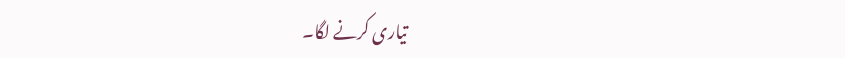تیاری کرنے لگا۔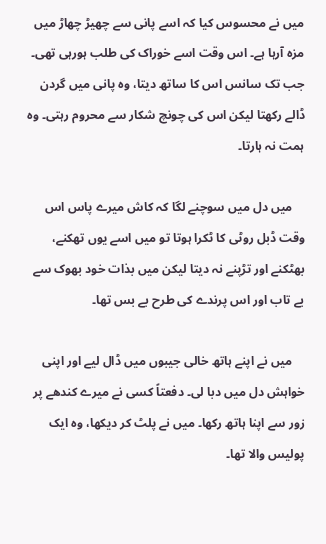میں نے محسوس کیا کہ اسے پانی سے چھیڑ چھاڑ میں مزہ آرہا ہے۔ اس وقت اسے خوراک کی طلب ہورہی تھی۔ جب تک سانس اس کا ساتھ دیتا، وہ پانی میں گردن ڈالے رکھتا لیکن اس کی چونچ شکار سے محروم رہتی۔ وہ ہمت نہ ہارتا۔

    میں دل میں سوچنے لگا کہ کاش میرے پاس اس وقت ڈبل روٹی کا ٹکرا ہوتا تو میں اسے یوں تھکنے، بھٹکنے اور تڑپنے نہ دیتا لیکن میں بذات خود بھوک سے بے تاب اور اس پرندے کی طرح بے بس تھا۔

    میں نے اپنے ہاتھ خالی جیبوں میں ڈال لیے اور اپنی خواہش دل میں دبا لی۔ دفعتاً کسی نے میرے کندھے پر زور سے اپنا ہاتھ رکھا۔ میں نے پلٹ کر دیکھا، وہ ایک پولیس والا تھا۔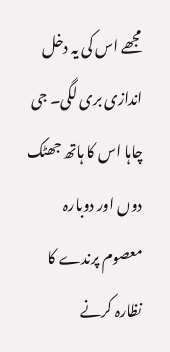مجھے اس کی یہ دخل اندازی بری لگی۔ جی چاہا اس کا ہاتھ جھٹک دوں اور دوبارہ معصوم پرندے کا نظارہ کرنے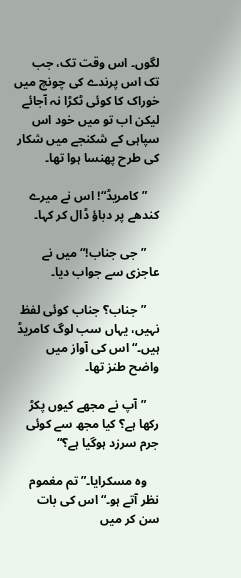لگوں۔ اس وقت تک، جب تک اس پرندے کی چونچ میں خوراک کا کوئی ٹکڑا نہ آجائے لیکن اب تو میں خود اس سپاہی کے شکنجے میں شکار کی طرح پھنسا ہوا تھا۔

    ”کامریڈ“! اس نے میرے کندھے پر دباؤ ڈال کر کہا۔

    ”جی جناب!“ میں نے عاجزی سے جواب دیا۔

    ”جناب؟ جناب کوئی لفظ نہیں، یہاں سب لوگ کامریڈ ہیں۔“ اس کی آواز میں واضح طنز تھا۔

    ”آپ نے مجھے کیوں پکڑ رکھا ہے؟ کیا مجھ سے کوئی جرم سرزد ہوگیا ہے؟“

    وہ مسکرایا۔”تم مغموم نظر آتے ہو۔“ اس کی بات سن کر میں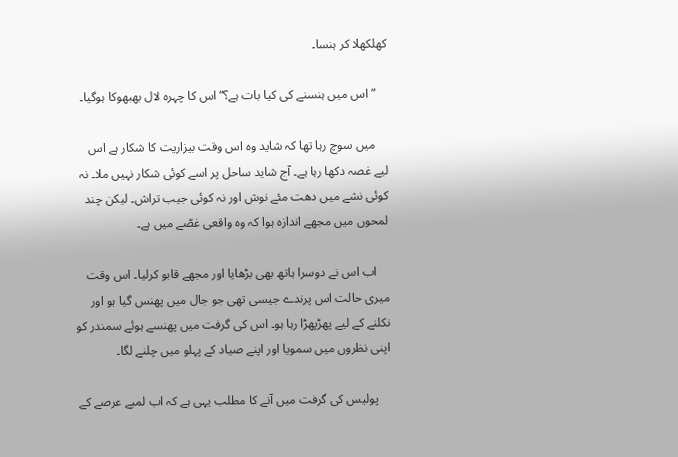کھلکھلا کر ہنسا۔

    ”اس میں ہنسنے کی کیا بات ہے؟“ اس کا چہرہ لال بھبھوکا ہوگیا۔

    میں سوچ رہا تھا کہ شاید وہ اس وقت بیزاریت کا شکار ہے اس لیے غصہ دکھا رہا ہے۔ آج شاید ساحل پر اسے کوئی شکار نہیں ملا۔ نہ کوئی نشے میں دھت مئے نوش اور نہ کوئی جیب تراش۔ لیکن چند لمحوں میں مجھے اندازہ ہوا کہ وہ واقعی غصّے میں ہے۔

    اب اس نے دوسرا ہاتھ بھی بڑھایا اور مجھے قابو کرلیا۔ اس وقت میری حالت اس پرندے جیسی تھی جو جال میں پھنس گیا ہو اور نکلنے کے لیے پھڑپھڑا رہا ہو۔ اس کی گرفت میں پھنسے ہوئے سمندر کو اپنی نظروں میں سمویا اور اپنے صیاد کے پہلو میں چلنے لگا۔

    پولیس کی گرفت میں آنے کا مطلب یہی ہے کہ اب لمبے عرصے کے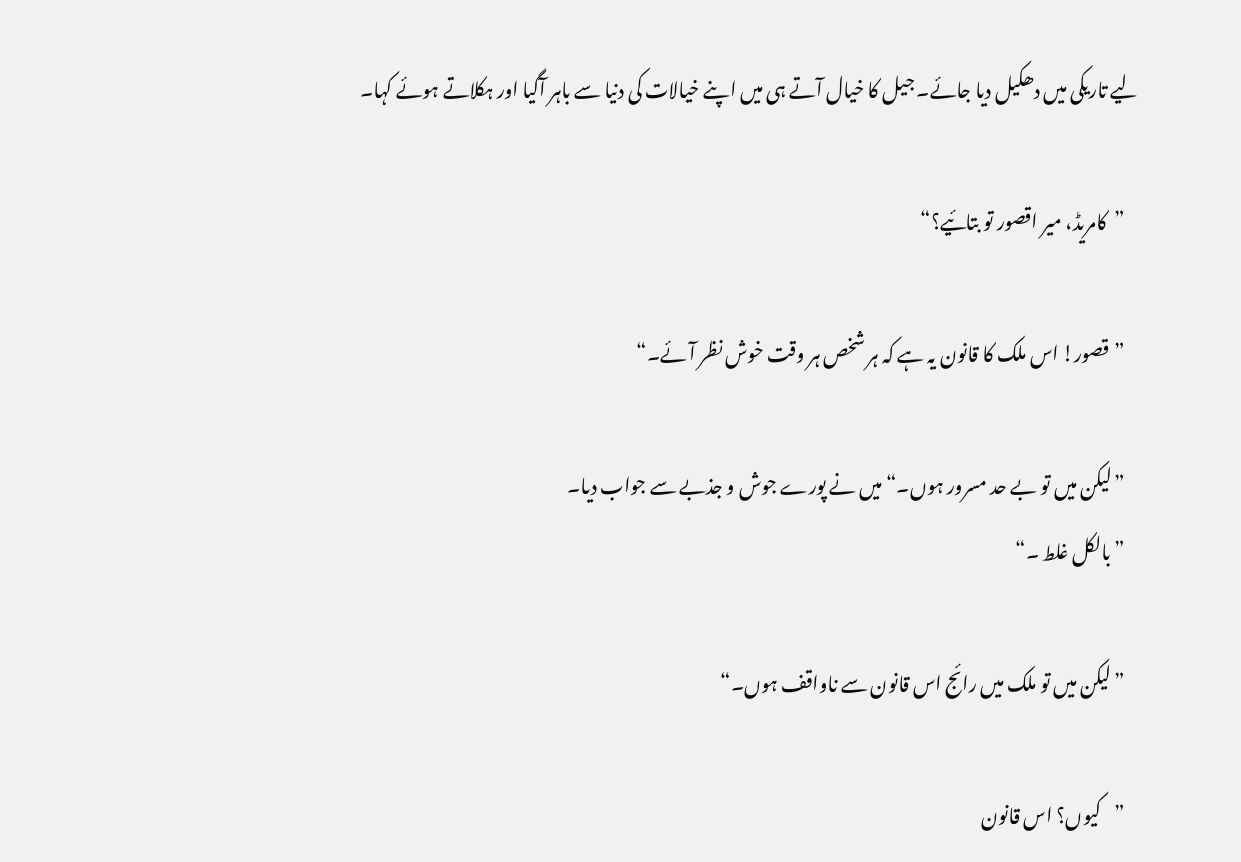لیے تاریکی میں دھکیل دیا جائے۔ جیل کا خیال آتے ہی میں اپنے خیالات کی دنیا سے باہر آگیا اور ہکلاتے ہوئے کہا۔

    ”کامریڈ، میر اقصور تو بتائیے؟“

    ”قصور! اس ملک کا قانون یہ ہے کہ ہر شخص ہر وقت خوش نظر آئے۔“

    ”لیکن میں تو بے حد مسرور ہوں۔“ میں نے پورے جوش و جذبے سے جواب دیا۔
    ”بالکل غلط ۔“

    ”لیکن میں تو ملک میں رائج اس قانون سے ناواقف ہوں۔“

    ”کیوں؟ اس قانون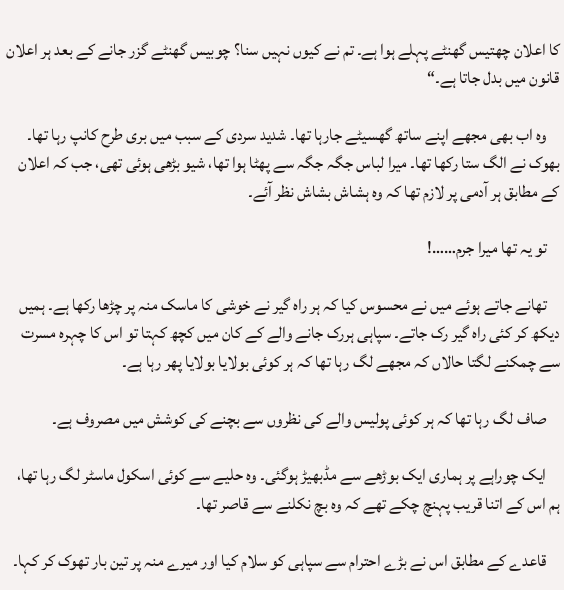کا اعلان چھتیس گھنٹے پہلے ہوا ہے۔ تم نے کیوں نہیں سنا؟ چوبیس گھنٹے گزر جانے کے بعد ہر اعلان قانون میں بدل جاتا ہے۔“

    وہ اب بھی مجھے اپنے ساتھ گھسیٹے جارہا تھا۔ شدید سردی کے سبب میں بری طرح کانپ رہا تھا۔ بھوک نے الگ ستا رکھا تھا۔ میرا لباس جگہ جگہ سے پھٹا ہوا تھا، شیو بڑھی ہوئی تھی، جب کہ اعلان کے مطابق ہر آدمی پر لازم تھا کہ وہ ہشاش بشاش نظر آئے۔

    تو یہ تھا میرا جرم……!

    تھانے جاتے ہوئے میں نے محسوس کیا کہ ہر راہ گیر نے خوشی کا ماسک منہ پر چڑھا رکھا ہے۔ ہمیں دیکھ کر کئی راہ گیر رک جاتے۔ سپاہی ہررک جانے والے کے کان میں کچھ کہتا تو اس کا چہرہ مسرت سے چمکنے لگتا حالاں کہ مجھے لگ رہا تھا کہ ہر کوئی بولایا بولایا پھر رہا ہے۔

    صاف لگ رہا تھا کہ ہر کوئی پولیس والے کی نظروں سے بچنے کی کوشش میں مصروف ہے۔

    ایک چوراہے پر ہماری ایک بوڑھے سے مڈبھیڑ ہوگئی۔ وہ حلیے سے کوئی اسکول ماسٹر لگ رہا تھا، ہم اس کے اتنا قریب پہنچ چکے تھے کہ وہ بچ نکلنے سے قاصر تھا۔

    قاعدے کے مطابق اس نے بڑے احترام سے سپاہی کو سلام کیا اور میرے منہ پر تین بار تھوک کر کہا۔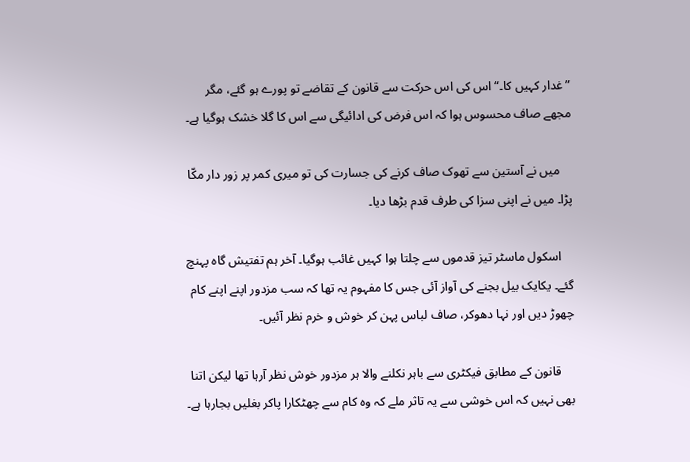”غدار کہیں کا۔“ اس کی اس حرکت سے قانون کے تقاضے تو پورے ہو گئے، مگر مجھے صاف محسوس ہوا کہ اس فرض کی ادائیگی سے اس کا گلا خشک ہوگیا ہے۔

    میں نے آستین سے تھوک صاف کرنے کی جسارت کی تو میری کمر پر زور دار مکّا پڑا۔ میں نے اپنی سزا کی طرف قدم بڑھا دیا۔

    اسکول ماسٹر تیز قدموں سے چلتا ہوا کہیں غائب ہوگیا۔ آخر ہم تفتیش گاہ پہنچ گئے۔ یکایک بیل بجنے کی آواز آئی جس کا مفہوم یہ تھا کہ سب مزدور اپنے اپنے کام چھوڑ دیں اور نہا دھوکر، صاف لباس پہن کر خوش و خرم نظر آئیں۔

    قانون کے مطابق فیکٹری سے باہر نکلنے والا ہر مزدور خوش نظر آرہا تھا لیکن اتنا بھی نہیں کہ اس خوشی سے یہ تاثر ملے کہ وہ کام سے چھٹکارا پاکر بغلیں بجارہا ہے۔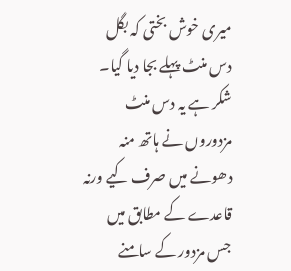میری خوش بختی کہ بگل دس منٹ پہلے بجا دیا گیا۔ شکر ہے یہ دس منٹ مزدوروں نے ہاتھ منہ دھونے میں صرف کیے ورنہ قاعدے کے مطابق میں جس مزدور کے سامنے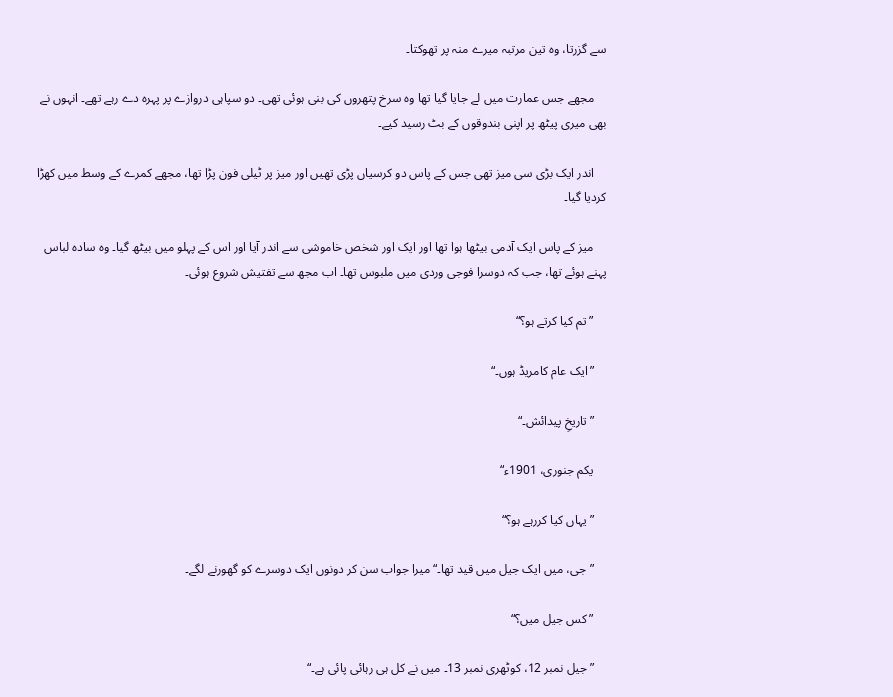سے گزرتا، وہ تین مرتبہ میرے منہ پر تھوکتا۔

    مجھے جس عمارت میں لے جایا گیا تھا وہ سرخ پتھروں کی بنی ہوئی تھی۔ دو سپاہی دروازے پر پہرہ دے رہے تھے۔ انہوں نے بھی میری پیٹھ پر اپنی بندوقوں کے بٹ رسید کیے۔

    اندر ایک بڑی سی میز تھی جس کے پاس دو کرسیاں پڑی تھیں اور میز پر ٹیلی فون پڑا تھا، مجھے کمرے کے وسط میں کھڑا کردیا گیا۔

    میز کے پاس ایک آدمی بیٹھا ہوا تھا اور ایک اور شخص خاموشی سے اندر آیا اور اس کے پہلو میں بیٹھ گیا۔ وہ سادہ لباس پہنے ہوئے تھا، جب کہ دوسرا فوجی وردی میں ملبوس تھا۔ اب مجھ سے تفتیش شروع ہوئی۔

    ”تم کیا کرتے ہو؟“

    ”ایک عام کامریڈ ہوں۔“

    ”تاریخِ پیدائش۔“

    یکم جنوری، 1901ء“

    ”یہاں کیا کررہے ہو؟“

    ”جی، میں ایک جیل میں قید تھا۔“ میرا جواب سن کر دونوں ایک دوسرے کو گھورنے لگے۔

    ”کس جیل میں؟“

    ”جیل نمبر 12، کوٹھری نمبر 13۔ میں نے کل ہی رہائی پائی ہے۔“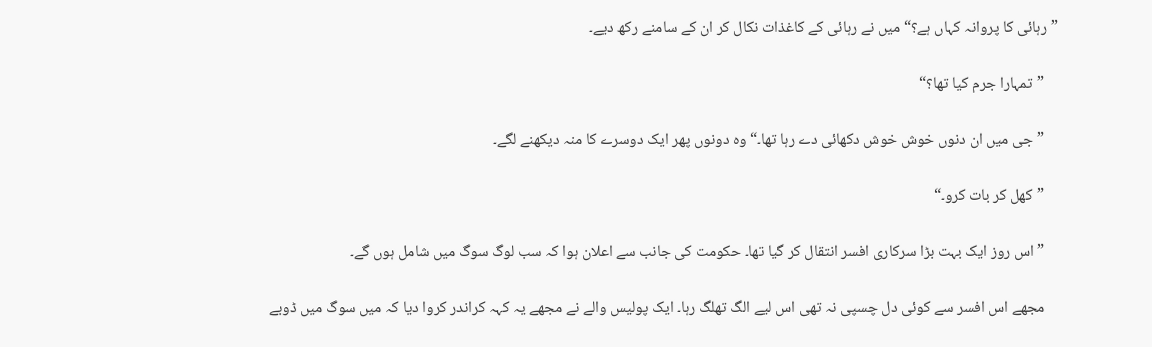”رہائی کا پروانہ کہاں ہے؟“ میں نے رہائی کے کاغذات نکال کر ان کے سامنے رکھ دیے۔

    ”تمہارا جرم کیا تھا؟“

    ”جی میں ان دنوں خوش خوش دکھائی دے رہا تھا۔“ وہ دونوں پھر ایک دوسرے کا منہ دیکھنے لگے۔

    ”کھل کر بات کرو۔“

    ”اس روز ایک بہت بڑا سرکاری افسر انتقال کر گیا تھا۔ حکومت کی جانب سے اعلان ہوا کہ سب لوگ سوگ میں شامل ہوں گے۔

    مجھے اس افسر سے کوئی دل چسپی نہ تھی اس لیے الگ تھلگ رہا۔ ایک پولیس والے نے مجھے یہ کہہ کراندر کروا دیا کہ میں سوگ میں ڈوبے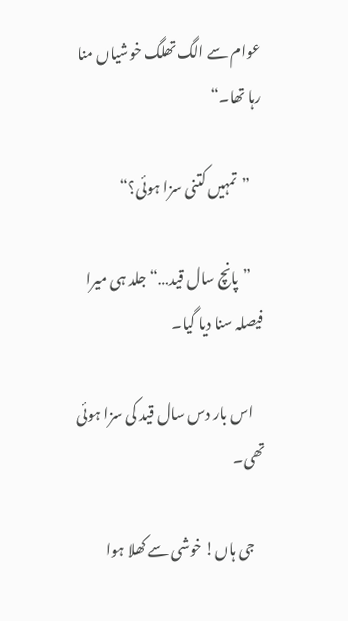عوام سے الگ تھلگ خوشیاں منا رہا تھا۔“

    ”تمہیں کتنی سزا ہوئی؟“

    ”پانچ سال قید…“ جلد ہی میرا فیصلہ سنا دیا گیا۔

    اس بار دس سال قید کی سزا ہوئی تھی۔

    جی ہاں! خوشی سے کھلا ہوا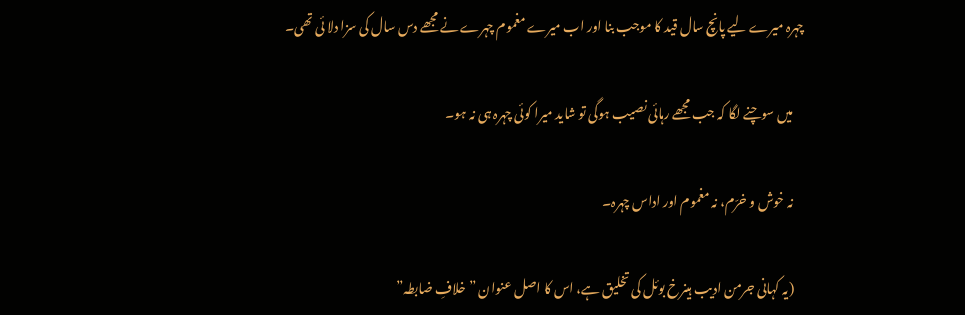چہرہ میرے لیے پانچ سال قید کا موجب بنا اور اب میرے مغموم چہرے نے مجھے دس سال کی سزا دلا ئی تھی۔

    میں سوچنے لگا کہ جب مجھے رہائی نصیب ہوگی تو شاید میرا کوئی چہرہ ہی نہ ہو۔

    نہ خوش و خرّم، نہ مغموم اور اداس چہرہ۔

    (یہ کہانی جرمن ادیب ہینرخ بوئل کی تخلیق ہے، اس کا اصل عنوان ” خلافِ ضابطہ”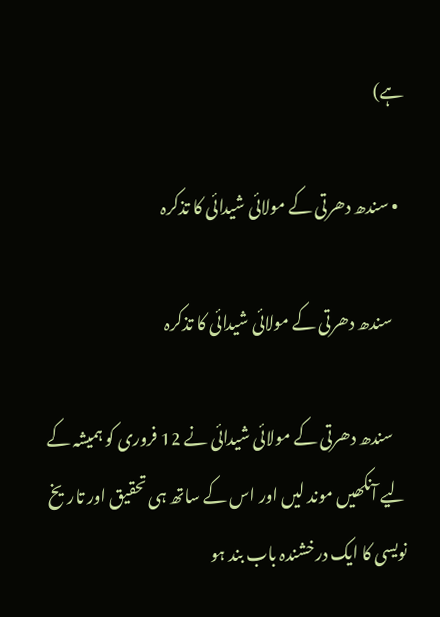ہے)

  • سندھ دھرتی کے مولائی شیدائی کا تذکرہ

    سندھ دھرتی کے مولائی شیدائی کا تذکرہ

    سندھ دھرتی کے مولائی شیدائی نے 12 فروری کو ہمیشہ کے لیے آنکھیں موند لیں اور اس کے ساتھ ہی تحقیق اور تاریخ نویسی کا ایک درخشندہ باب بند ہو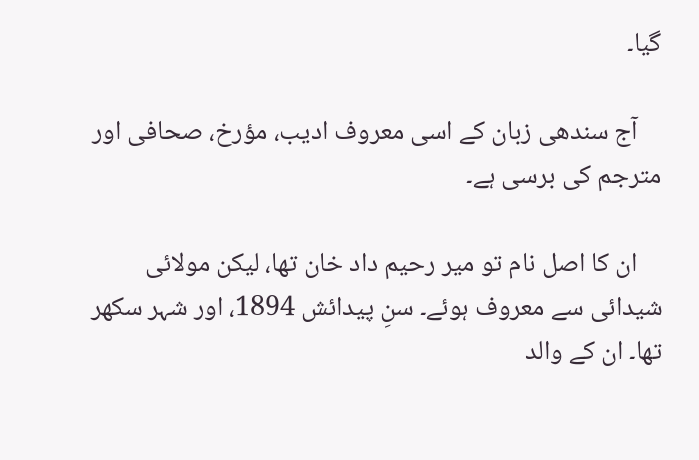گیا۔

    آج سندھی زبان کے اسی معروف ادیب، مؤرخ، صحافی اور مترجم کی برسی ہے۔

    ان کا اصل نام تو میر رحیم داد خان تھا، لیکن مولائی شیدائی سے معروف ہوئے۔ سنِ پیدائش 1894، اور شہر سکھر تھا۔ ان کے والد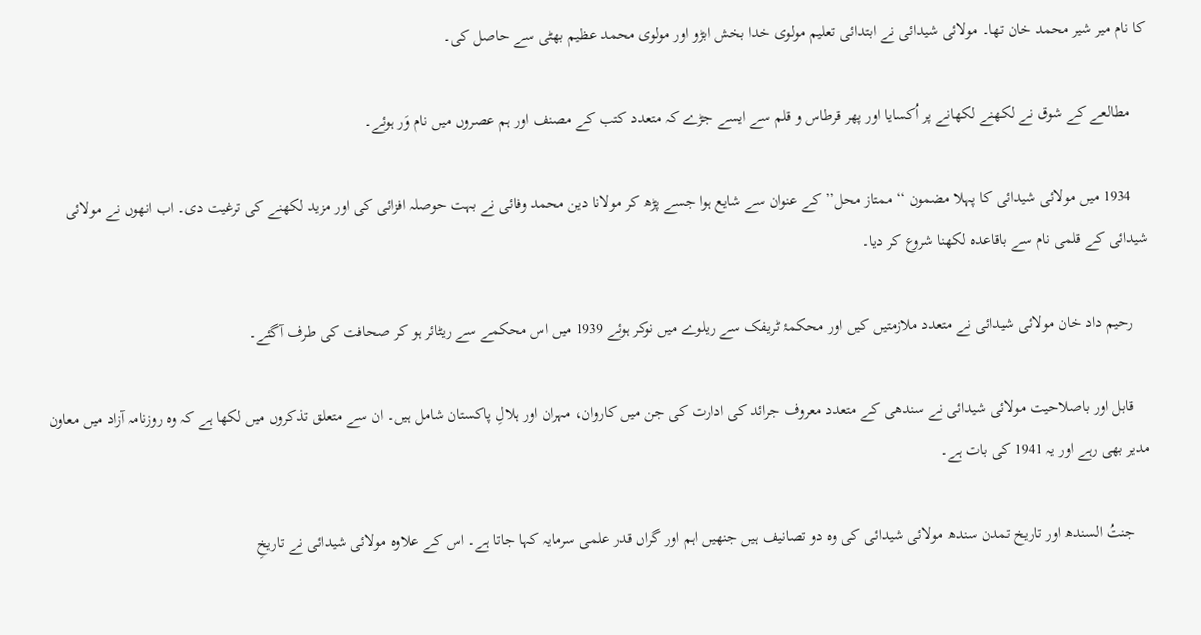کا نام میر شیر محمد خان تھا۔ مولائی شیدائی نے ابتدائی تعلیم مولوی خدا بخش ابڑو اور مولوی محمد عظیم بھٹی سے حاصل کی۔

    مطالعے کے شوق نے لکھنے لکھانے پر اُکسایا اور پھر قرطاس و قلم سے ایسے جڑے کہ متعدد کتب کے مصنف اور ہم عصروں میں نام وَر ہوئے۔

    1934 میں مولائی شیدائی کا پہلا مضمون ‘‘ممتاز محل’’ کے عنوان سے شایع ہوا جسے پڑھ کر مولانا دین محمد وفائی نے بہت حوصلہ افزائی کی اور مزید لکھنے کی ترغیت دی۔ اب انھوں نے مولائی شیدائی کے قلمی نام سے باقاعدہ لکھنا شروع کر دیا۔

    رحیم داد خان مولائی شیدائی نے متعدد ملازمتیں کیں اور محکمۂ ٹریفک سے ریلوے میں نوکر ہوئے 1939 میں اس محکمے سے ریٹائر ہو کر صحافت کی طرف آگئے۔

    قابل اور باصلاحیت مولائی شیدائی نے سندھی کے متعدد معروف جرائد کی ادارت کی جن میں کاروان، مہران اور ہلالِ پاکستان شامل ہیں۔ ان سے متعلق تذکروں میں لکھا ہے کہ وہ روزنامہ آزاد میں معاون مدیر بھی رہے اور یہ 1941 کی بات ہے۔

    جنتُ السندھ اور تاریخ تمدن سندھ مولائی شیدائی کی وہ دو تصانیف ہیں جنھیں اہم اور گراں قدر علمی سرمایہ کہا جاتا ہے۔ اس کے علاوہ مولائی شیدائی نے تاریخِ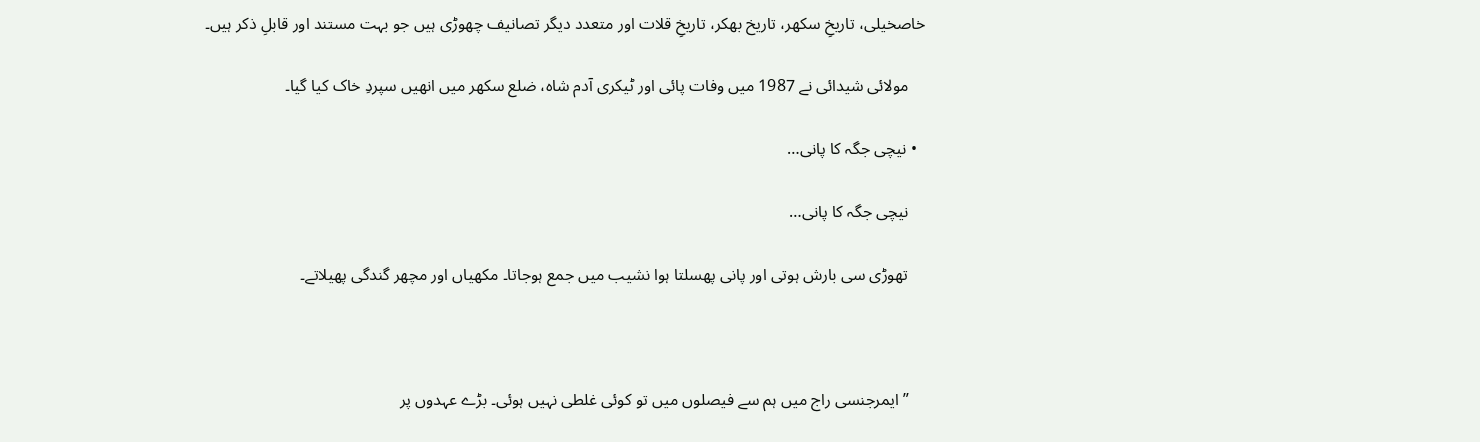خاصخیلی، تاریخِ سکھر، تاریخ بھکر، تاریخِ قلات اور متعدد دیگر تصانیف چھوڑی ہیں جو بہت مستند اور قابلِ ذکر ہیں۔

    مولائی شیدائی نے 1987 میں‌ وفات پائی اور ٹیکری آدم شاہ، ضلع سکھر میں انھیں‌ سپردِ خاک کیا گیا۔

  • نیچی جگہ کا پانی…

    نیچی جگہ کا پانی…

    تھوڑی سی بارش ہوتی اور پانی پھسلتا ہوا نشیب میں جمع ہوجاتا۔ مکھیاں اور مچھر گندگی پھیلاتے۔



    ”ایمرجنسی راج میں ہم سے فیصلوں میں تو کوئی غلطی نہیں ہوئی۔ بڑے عہدوں پر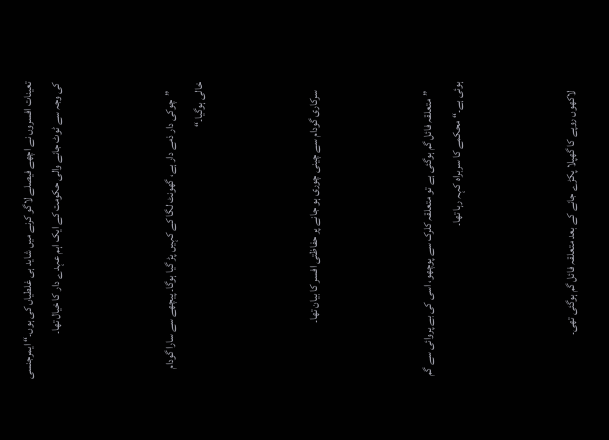تعینات افسروں نے اچھے فیصلے لاگو کرنے میں شاید ہی غلطیاں کی ہوں۔“ ایمرجنسی کی وجہ سے ٹوٹ جانے والی حکومت کے ایک اہم عہدے دار کا خیال تھا۔



    ”چوکی دار ذمے دار ہے، گھونٹ لگا کے کہیں پڑ گیا ہوگا۔ پیچھے سے سارا گودام خالی ہوگیا۔“



    سرکاری گودام سے چینی چوری ہو جانے پر حفاظتی افسر کا بیان تھا۔



    ”متعلقہ فائل گم ہوگئی ہے تو متعلقہ کلرک سے پوچھو، اسی کی بے پروائی سے گم ہوئی ہے۔“ محکمے کا سربراہ کہہ رہا تھا۔



    لاکھوں روپے کا گھپلا پکڑے جانے کے بعد متعلقہ فائل گم ہوگئی تھی۔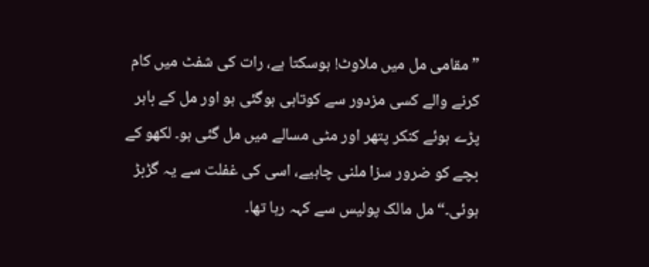”مقامی مل میں ملاوٹ! ہوسکتا ہے، رات کی شفٹ میں کام کرنے والے کسی مزدور سے کوتاہی ہوگئی ہو اور مل کے باہر پڑے ہوئے کنکر پتھر اور مٹی مسالے میں مل گئی ہو۔ لکھو کے بچے کو ضرور سزا ملنی چاہیے، اسی کی غفلت سے یہ گڑبڑ ہوئی۔“ مل مالک پولیس سے کہہ رہا تھا۔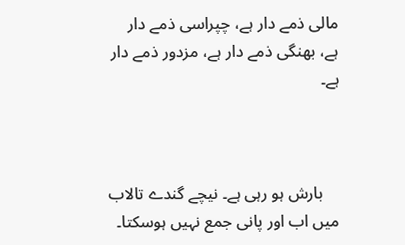مالی ذمے دار ہے، چپراسی ذمے دار ہے، بھنگی ذمے دار ہے، مزدور ذمے دار ہے۔



    بارش ہو رہی ہے۔ نیچے گندے تالاب میں اب اور پانی جمع نہیں ہوسکتا۔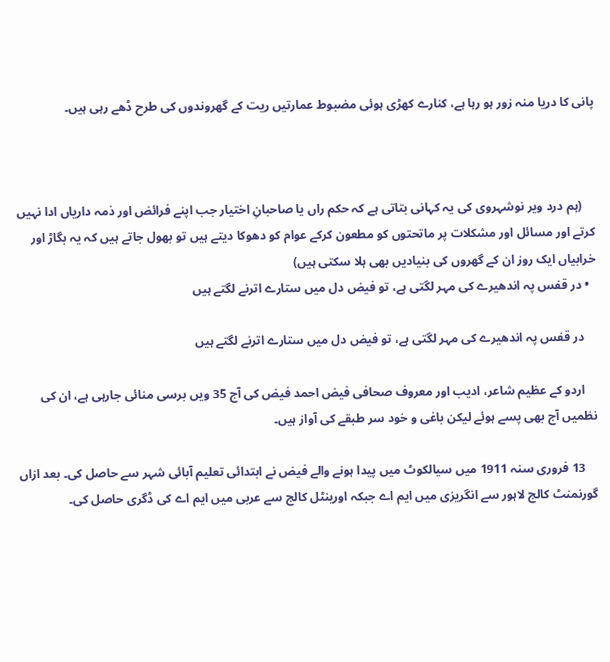پانی کا دریا منہ زور ہو رہا ہے، کنارے کھڑی ہوئی مضبوط عمارتیں ریت کے گھروندوں کی طرح ڈھے رہی ہیں۔



    (ہم درد ویر نوشہروی کی یہ کہانی بتاتی ہے کہ حکم راں یا صاحبانِ اختیار جب اپنے فرائض‌ اور ذمہ داریاں‌ ادا نہیں‌ کرتے اور مسائل اور مشکلات پر ماتحتوں‌ کو مطعون کرکے عوام کو دھوکا دیتے ہیں‌ تو بھول جاتے ہیں‌ کہ یہ بگاڑ‌ اور خرابیاں‌ ایک روز ان کے گھروں‌ کی بنیادیں‌ بھی ہلا سکتی ہیں)
  • در قفس پہ اندھیرے کی مہر لگتی ہے، تو فیض دل میں ستارے اترنے لگتے ہیں

    در قفس پہ اندھیرے کی مہر لگتی ہے، تو فیض دل میں ستارے اترنے لگتے ہیں

    اردو کے عظیم شاعر، ادیب اور معروف صحافی فیض احمد فیض کی آج 35 ویں برسی منائی جارہی ہے، ان کی نظمیں آج بھی پسے ہوئے لیکن باغی و خود سر طبقے کی آواز ہیں۔

    13 فروری سنہ 1911 میں سیالکوٹ میں پیدا ہونے والے فیض نے ابتدائی تعلیم آبائی شہر سے حاصل کی۔ بعد ازاں گورنمنٹ کالج لاہور سے انگریزی میں ایم اے جبکہ اورینٹل کالج سے عربی میں ایم اے کی ڈگری حاصل کی۔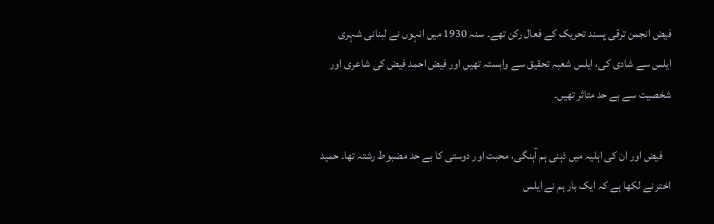فیض انجمن ترقی پسند تحریک کے فعال رکن تھے۔ سنہ 1930 میں انہوں نے لبنانی شہری ایلس سے شادی کی، ایلس شعبہ تحقیق سے وابستہ تھیں اور فیض احمد فیض کی شاعری اور شخصیت سے بے حد متاثر تھیں۔

    فیض اور ان کی اہلیہ میں ذہنی ہم آہنگی، محبت اور دوستی کا بے حد مضبوط رشتہ تھا۔ حمید اختر نے لکھا ہے کہ ایک بار ہم نے ایلس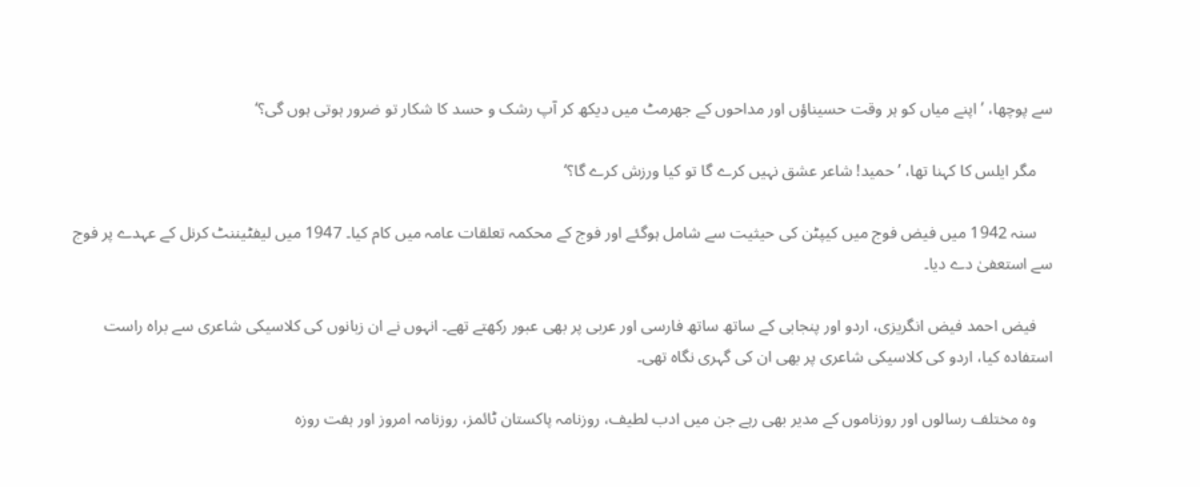سے پوچھا، ’اپنے میاں کو ہر وقت حسیناؤں اور مداحوں کے جھرمٹ میں دیکھ کر آپ رشک و حسد کا شکار تو ضرور ہوتی ہوں گی؟‘

    مگر ایلس کا کہنا تھا، ’حمید! شاعر عشق نہیں کرے گا تو کیا ورزش کرے گا؟‘

    سنہ 1942 میں فیض فوج میں کیپٹن کی حیثیت سے شامل ہوگئے اور فوج کے محکمہ تعلقات عامہ میں کام کیا۔ 1947 میں لیفٹیننٹ کرنل کے عہدے پر فوج سے استعفیٰ دے دیا۔

    فیض احمد فیض انگریزی، اردو اور پنجابی کے ساتھ ساتھ فارسی اور عربی پر بھی عبور رکھتے تھے۔ انہوں نے ان زبانوں کی کلاسیکی شاعری سے براہ راست استفادہ کیا، اردو کی کلاسیکی شاعری پر بھی ان کی گہری نگاہ تھی۔

    وہ مختلف رسالوں اور روزناموں کے مدیر بھی رہے جن میں ادب لطیف، روزنامہ پاکستان ٹائمز، روزنامہ امروز اور ہفت روزہ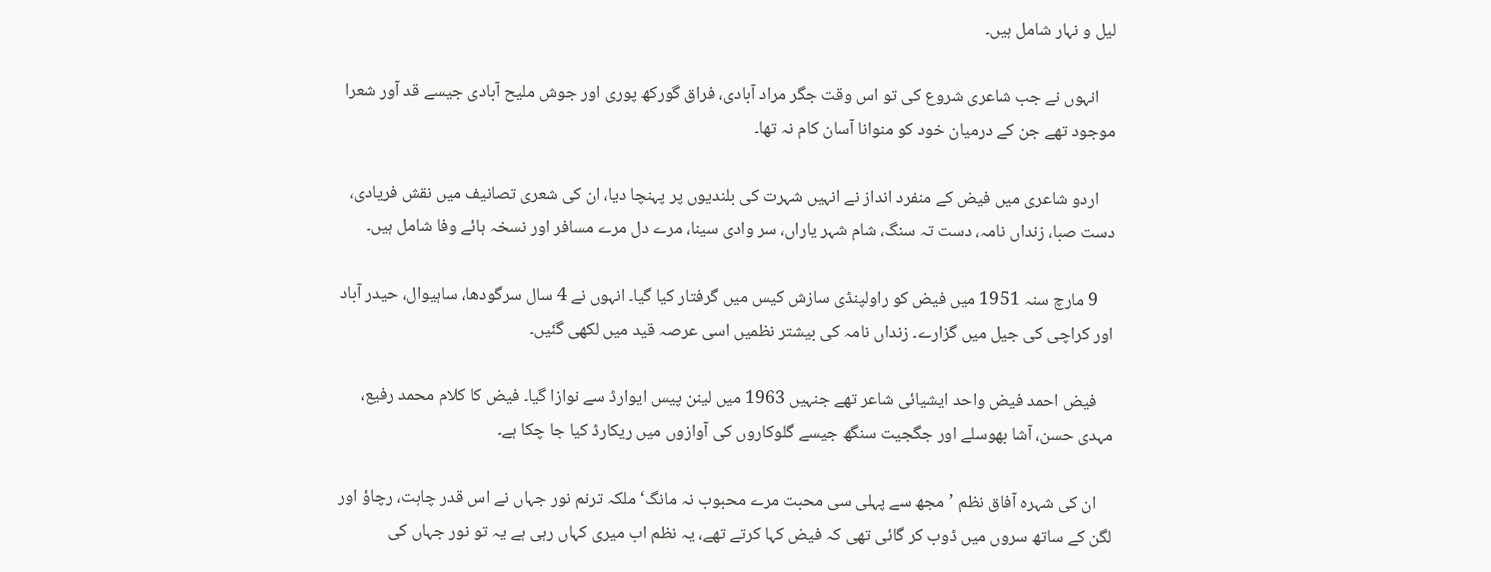لیل و نہار شامل ہیں۔

    انہوں نے جب شاعری شروع کی تو اس وقت جگر مراد آبادی، فراق گورکھ پوری اور جوش ملیح آبادی جیسے قد آور شعرا موجود تھے جن کے درمیان خود کو منوانا آسان کام نہ تھا۔

    اردو شاعری میں فیض کے منفرد انداز نے انہیں شہرت کی بلندیوں پر پہنچا دیا، ان کی شعری تصانیف میں نقش فریادی، دست صبا، زنداں نامہ، دست تہ سنگ، شام شہر یاراں، سر وادی سینا، مرے دل مرے مسافر اور نسخہ ہائے وفا شامل ہیں۔

    9 مارچ سنہ 1951 میں فیض کو راولپنڈی سازش كیس میں گرفتار کیا گیا۔ انہوں نے 4 سال سرگودھا، ساہیوال، حیدر آباد اور كراچی كی جیل میں گزارے۔ زنداں نامہ كی بیشتر نظمیں اسی عرصہ قید میں لكھی گئیں۔

    فیض احمد فیض واحد ایشیائی شاعر تھے جنہیں 1963 میں لینن پیس ایوارڈ سے نوازا گیا۔ فیض کا کلام محمد رفیع، مہدی حسن، آشا بھوسلے اور جگجیت سنگھ جیسے گلوکاروں کی آوازوں میں ریکارڈ کیا جا چکا ہے۔

    ان کی شہرہ آفاق نظم ’مجھ سے پہلی سی محبت مرے محبوب نہ مانگ‘ ملکہ ترنم نور جہاں نے اس قدر چاہت، رچاؤ اور لگن کے ساتھ سروں میں ڈوب کر گائی تھی کہ فیض کہا کرتے تھے، یہ نظم اب میری کہاں رہی ہے یہ تو نور جہاں کی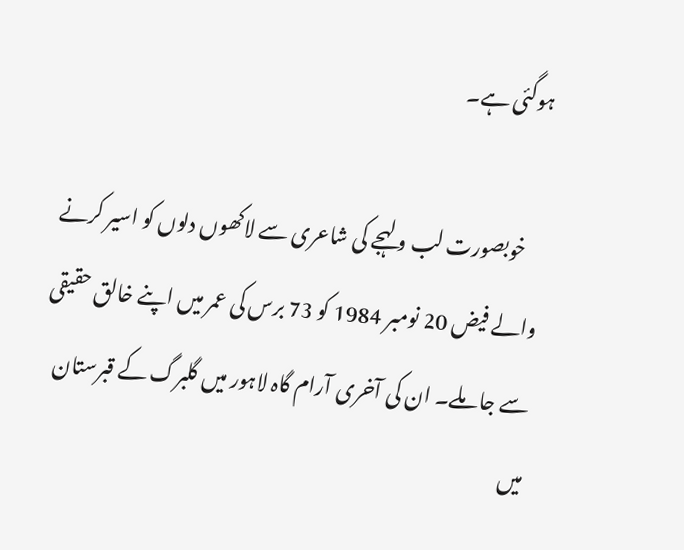ہوگئی ہے۔

    خوبصورت لب و لہجے کی شاعری سے لاکھوں دلوں کو اسیر کرنے والے فیض 20 نومبر 1984 کو 73 برس کی عمر میں اپنے خالق حقیقی سے جا ملے۔ ان کی آخری آرام گاہ لاہور میں گلبرگ کے قبرستان میں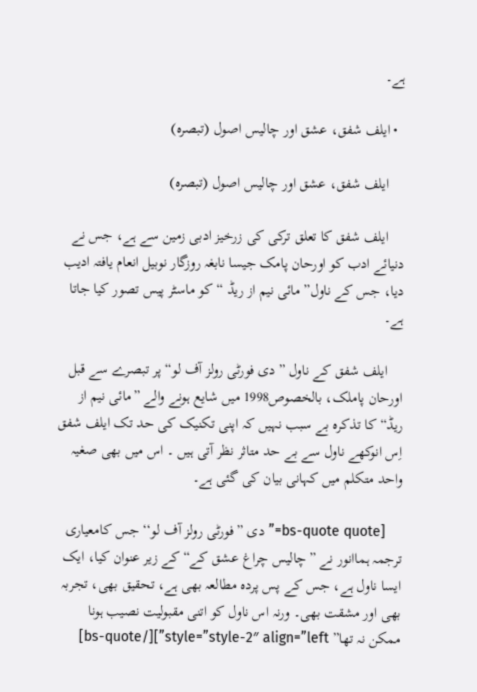ہے۔

  • ایلف شفق، عشق اور چالیس اصول (تبصرہ)

    ایلف شفق، عشق اور چالیس اصول (تبصرہ)

    ایلف شفق کا تعلق ترکی کی زرخیز ادبی زمین سے ہے، جس نے دنیائے ادب کو اورحان پامک جیسا نابغہ روزگار نوبیل انعام یافتہ ادیب دیا، جس کے ناول” مائی نیم از ریڈ “کو ماسٹر پیس تصور کیا جاتا ہے۔

    ایلف شفق کے ناول ”دی فورٹی رولز آف لو“ پر تبصرے سے قبل اورحان پاملک، بالخصوص1998 میں شایع ہونے والے ”مائی نیم از ریڈ“ کا تذکرہ بے سبب نہیں کہ اپنی تکنیک کی حد تک ایلف شفق اِس انوکھے ناول سے بے حد متاثر نظر آتی ہیں ۔ اس میں بھی صغیہ واحد متکلم میں کہانی بیان کی گئی ہے۔

    [bs-quote quote=” دی ”فورٹی رولز آف لو‘‘ جس کامعیاری ترجمہ ہماانور نے ”چالیس چراغ عشق کے“ کے زیر عنوان کیا، ایک ایسا ناول ہے، جس کے پس پردہ مطالعہ بھی ہے، تحقیق بھی، تجربہ بھی اور مشقت بھی۔ ورنہ اس ناول کو اتنی مقبولیت نصیب ہونا ممکن نہ تھا” style=”style-2″ align=”left”][/bs-quote]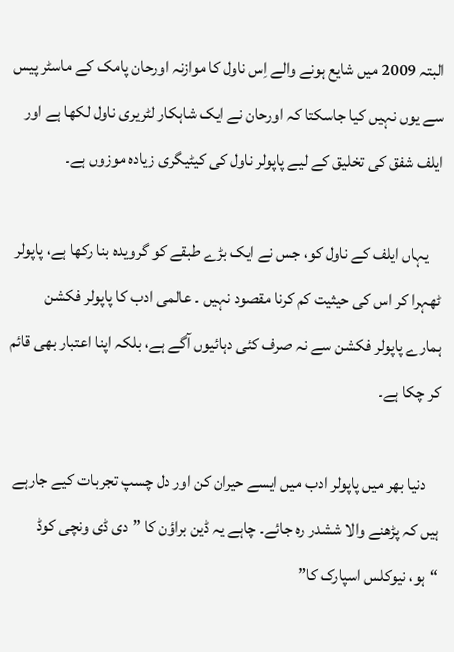البتہ 2009 میں شایع ہونے والے اِس ناول کا موازنہ اورحان پامک کے ماسٹر پیس سے یوں نہیں کیا جاسکتا کہ اورحان نے ایک شاہکار لٹریری ناول لکھا ہے اور ایلف شفق کی تخلیق کے لیے پاپولر ناول کی کیٹیگری زیادہ موزوں ہے۔

    یہاں ایلف کے ناول کو، جس نے ایک بڑے طبقے کو گرویدہ بنا رکھا ہے، پاپولر ٹھہرا کر اس کی حیثیت کم کرنا مقصود نہیں ۔ عالمی ادب کا پاپولر فکشن ہمارے پاپولر فکشن سے نہ صرف کئی دہائیوں آگے ہے، بلکہ اپنا اعتبار بھی قائم کر چکا ہے۔

    دنیا بھر میں پاپولر ادب میں ایسے حیران کن اور دل چسپ تجربات کیے جارہے ہیں کہ پڑھنے والا ششدر رہ جائے۔ چاہے یہ ڈین براؤن کا ”دی ڈی ونچی کوڈ “ہو، نیوکلس اسپارک کا”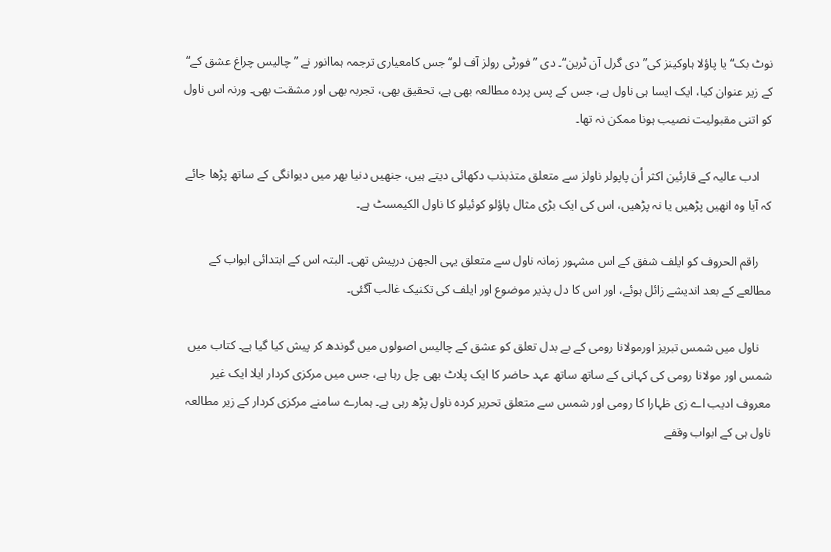نوٹ بک“ یا پاؤلا ہاوکینز کی” دی گرل آن ٹرین“۔ دی ”فورٹی رولز آف لو‘‘ جس کامعیاری ترجمہ ہماانور نے ”چالیس چراغ عشق کے“ کے زیر عنوان کیا، ایک ایسا ہی ناول ہے، جس کے پس پردہ مطالعہ بھی ہے، تحقیق بھی، تجربہ بھی اور مشقت بھی۔ ورنہ اس ناول کو اتنی مقبولیت نصیب ہونا ممکن نہ تھا۔

    ادب عالیہ کے قارئین اکثر اُن پاپولر ناولز سے متعلق متذبذب دکھائی دیتے ہیں، جنھیں دنیا بھر میں دیوانگی کے ساتھ پڑھا جائے کہ آیا وہ انھیں پڑھیں یا نہ پڑھیں، اس کی ایک بڑی مثال پاؤلو کوئیلو کا ناول الکیمسٹ ہے۔

    راقم الحروف کو ایلف شفق کے اس مشہور زمانہ ناول سے متعلق یہی الجھن درپیش تھی۔ البتہ اس کے ابتدائی ابواب کے مطالعے کے بعد اندیشے زائل ہوئے، اور اس کا دل پذیر موضوع اور ایلف کی تکنیک غالب آگئی۔

    ناول میں شمس تبریز اورمولانا رومی کے بے بدل تعلق کو عشق کے چالیس اصولوں میں گوندھ کر پیش کیا گیا ہے۔ کتاب میں شمس اور مولانا رومی کی کہانی کے ساتھ ساتھ عہد حاضر کا ایک پلاٹ بھی چل رہا ہے، جس میں مرکزی کردار ایلا ایک غیر معروف ادیب اے زی ظہارا کا رومی اور شمس سے متعلق تحریر کردہ ناول پڑھ رہی ہے۔ ہمارے سامنے مرکزی کردار کے زیر مطالعہ ناول ہی کے ابواب وقفے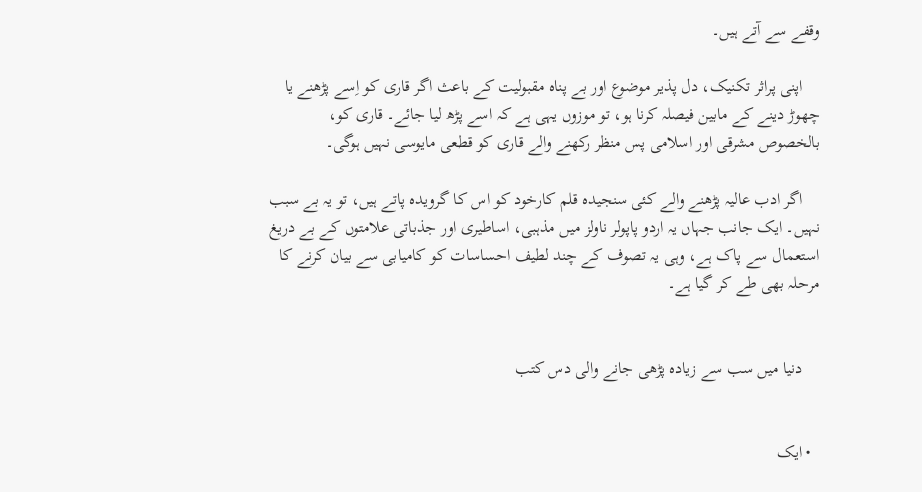وقفے سے آتے ہیں۔

    اپنی پراثر تکنیک، دل پذیر موضوع اور بے پناہ مقبولیت کے باعث اگر قاری کو اِسے پڑھنے یا چھوڑ دینے کے مابین فیصلہ کرنا ہو، تو موزوں یہی ہے کہ اسے پڑھ لیا جائے۔ قاری کو، بالخصوص مشرقی اور اسلامی پس منظر رکھنے والے قاری کو قطعی مایوسی نہیں ہوگی۔

    اگر ادب عالیہ پڑھنے والے کئی سنجیدہ قلم کارخود کو اس کا گرویدہ پاتے ہیں، تو یہ بے سبب نہیں۔ ایک جانب جہاں یہ اردو پاپولر ناولز میں مذہبی، اساطیری اور جذباتی علامتوں کے بے دریغ استعمال سے پاک ہے، وہی یہ تصوف کے چند لطیف احساسات کو کامیابی سے بیان کرنے کا مرحلہ بھی طے کر گیا ہے۔


    دنیا میں‌ سب سے زیادہ پڑھی جانے والی دس کتب


  • ایک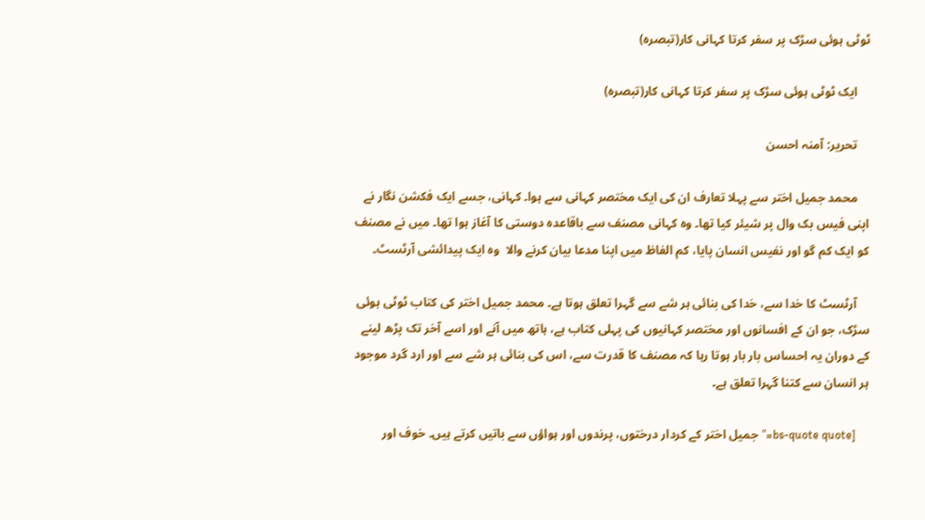ٹوٹی ہوئی سڑک پر سفر کرتا کہانی کار(تبصرہ)

    ایک ٹوٹی ہوئی سڑک پر سفر کرتا کہانی کار(تبصرہ)

    تحریر: آمنہ احسن

    محمد جمیل اختر سے پہلا تعارف ان کی ایک مختصر کہانی سے ہوا۔ کہانی، جسے ایک فکشن نگار نے اپنی فیس بک وال پر شیئر کیا تھا۔ وہ کہانی مصنف سے باقاعدہ دوستی کا آغاز ہوا تھا۔ میں نے مصنف کو ایک کم گو اور نفیس انسان پایا، کم الفاظ میں اپنا مدعا بیان کرنے والا  وہ ایک پیدائشی آرٹسٹ۔

    آرٹسٹ کا خدا سے، خدا کی بنائی ہر شے سے گہرا تعلق ہوتا ہے۔ محمد جمیل اختر کی کتاب ٹوٹی ہوئی سڑک، جو ان کے افسانوں اور مختصر کہانیوں کی پہلی کتاب ہے، ہاتھ میں آنے اور اسے آخر تک پڑھ لینے کے دوران یہ احساس بار بار ہوتا رہا کہ مصنف کا قدرت سے، اس کی بنائی ہر شے سے اور ارد گرد موجود ہر انسان سے کتنا گہرا تعلق ہے۔

    [bs-quote quote=”جمیل اختر کے کردار درختوں، پرندوں اور ہواؤں سے باتیں کرتے ہیں۔ خوف اور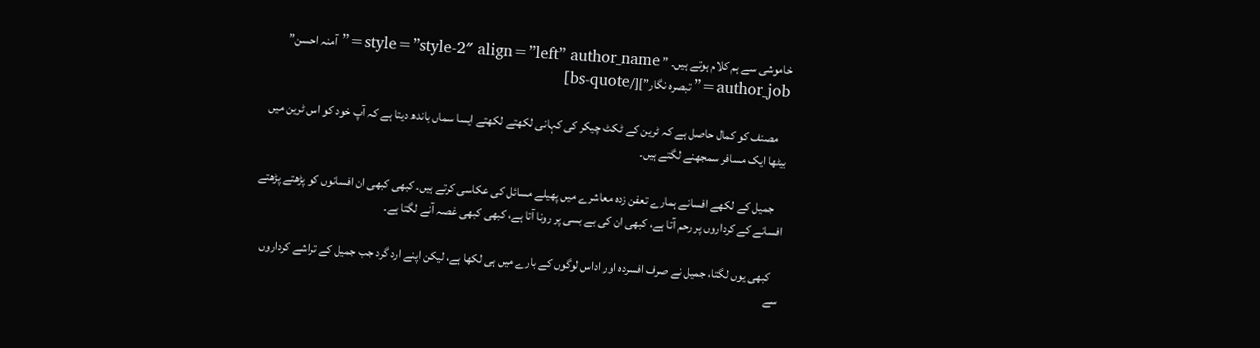خاموشی سے ہم کلام ہوتے ہیں۔ ” style=”style-2″ align=”left” author_name=”آمنہ احسن” author_job=”تبصرہ نگار”][/bs-quote]

    مصنف کو کمال حاصل ہے کہ ٹرین کے ٹکٹ چیکر کی کہانی لکھتے لکھتے ایسا سماں باندھ دیتا ہے کہ آپ خود کو اس ٹرین میں بیٹھا ایک مسافر سمجھنے لگتے ہیں۔

    جمیل کے لکھے افسانے ہمارے تعفن زدہ معاشرے میں پھیلے مسائل کی عکاسی کرتے ہیں۔ کبھی کبھی ان افسانوں کو پڑھتے پڑھتے افسانے کے کرداروں پر رحم آتا ہے، کبھی ان کی بے بسی پر رونا آتا ہے، کبھی کبھی غصہ آنے لگتا ہے۔

    کبھی یوں لگتا، جمیل نے صرف افسردہ اور اداس لوگوں کے بارے میں ہی لکھا ہے، لیکن اپنے ارد گرد جب جمیل کے تراشے کرداروں سے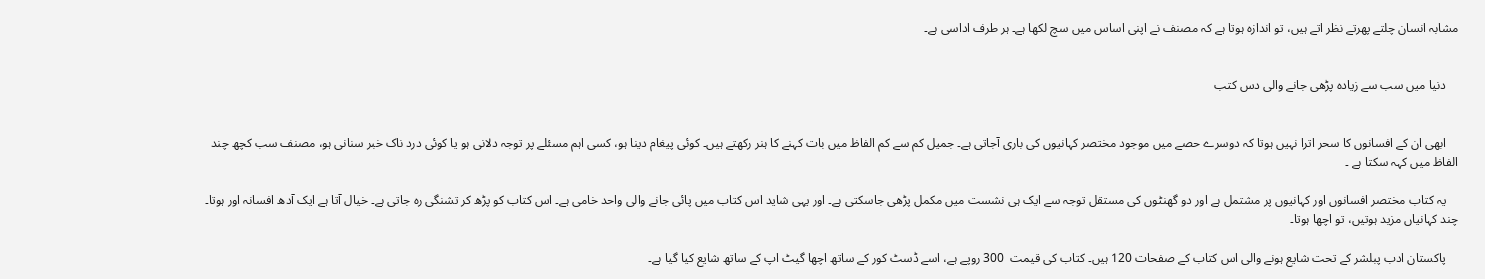مشابہ انسان چلتے پھرتے نظر اتے ہیں، تو اندازہ ہوتا ہے کہ مصنف نے اپنی اساس میں سچ لکھا ہے۔ ہر طرف اداسی ہے۔


    دنیا میں‌ سب سے زیادہ پڑھی جانے والی دس کتب


    ابھی ان کے افسانوں کا سحر اترا نہیں ہوتا کہ دوسرے حصے میں موجود مختصر کہانیوں کی باری آجاتی ہے۔ جمیل کم سے کم الفاظ میں بات کہنے کا ہنر رکھتے ہیں۔ کوئی پیغام دینا ہو، کسی اہم مسئلے پر توجہ دلانی ہو یا کوئی درد ناک خبر سنانی ہو، مصنف سب کچھ چند الفاظ میں کہہ سکتا ہے ۔

    یہ کتاب مختصر افسانوں اور کہانیوں پر مشتمل ہے اور دو گھنٹوں کی مستقل توجہ سے ایک ہی نشست میں مکمل پڑھی جاسکتی ہے۔ اور یہی شاید اس کتاب میں پائی جانے والی واحد خامی ہے۔ اس کتاب کو پڑھ کر تشنگی رہ جاتی ہے۔ خیال آتا ہے ایک آدھ افسانہ اور ہوتا۔ چند کہانیاں مزید ہوتیں، تو اچھا ہوتا۔

    پاکستان ادب پبلشر کے تحت شایع ہونے والی اس کتاب کے صفحات 120 ہیں۔ کتاب کی قیمت  300 روپے ہے، اسے ڈسٹ کور کے ساتھ اچھا گیٹ اپ کے ساتھ شایع کیا گیا ہے۔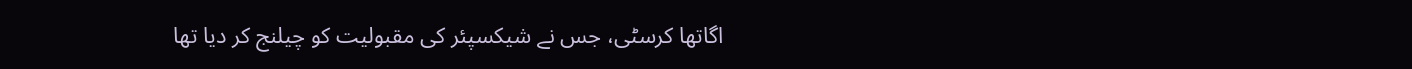اگاتھا کرسٹی، جس نے شیکسپئر کی مقبولیت کو چیلنج کر دیا تھا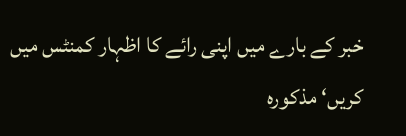خبر کے بارے میں اپنی رائے کا اظہار کمنٹس میں کریں‘ مذکورہ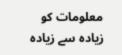معلومات کو زیادہ سے زیادہ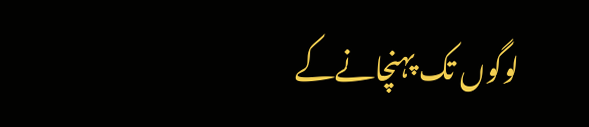لوگوں تک پہنچانےکے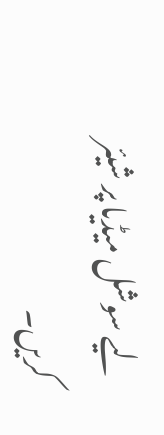لیے سوشل میڈیا پر شیئر کریں۔